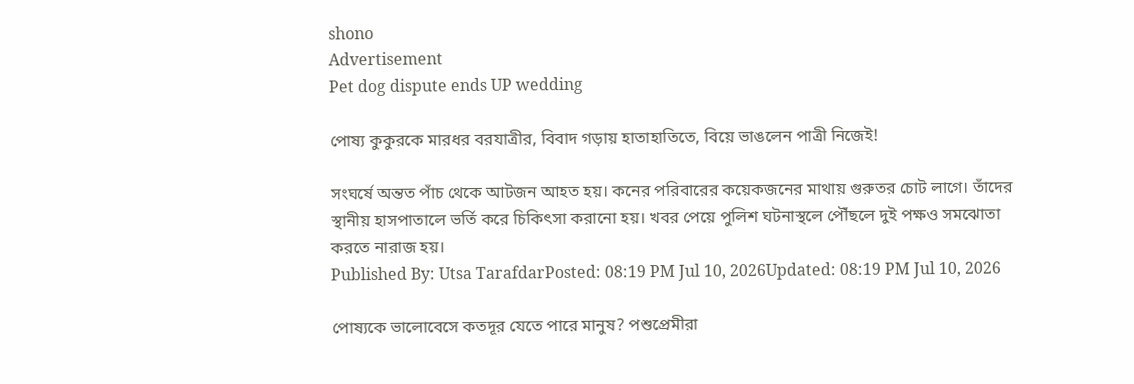shono
Advertisement
Pet dog dispute ends UP wedding

পোষ্য কুকুরকে মারধর বরযাত্রীর, বিবাদ গড়ায় হাতাহাতিতে, বিয়ে ভাঙলেন পাত্রী নিজেই!

সংঘর্ষে অন্তত পাঁচ থেকে আটজন আহত হয়। কনের পরিবারের কয়েকজনের মাথায় গুরুতর চোট লাগে। তাঁদের স্থানীয় হাসপাতালে ভর্তি করে চিকিৎসা করানো হয়। খবর পেয়ে পুলিশ ঘটনাস্থলে পৌঁছলে দুই পক্ষও সমঝোতা করতে নারাজ হয়।
Published By: Utsa TarafdarPosted: 08:19 PM Jul 10, 2026Updated: 08:19 PM Jul 10, 2026

পোষ্যকে ভালোবেসে কতদূর যেতে পারে মানুষ? পশুপ্রেমীরা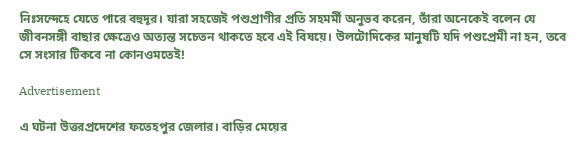নিঃসন্দেহে যেতে পারে বহুদূর। যারা সহজেই পশুপ্রাণীর প্রতি সহমর্মী অনুভব করেন, তাঁরা অনেকেই বলেন যে জীবনসঙ্গী বাছার ক্ষেত্রেও অত্যন্ত সচেতন থাকতে হবে এই বিষয়ে। উলটোদিকের মানুষটি যদি পশুপ্রেমী না হন, তবে সে সংসার টিকবে না কোনওমতেই!

Advertisement

এ ঘটনা উত্তরপ্রদেশের ফতেহপুর জেলার। বাড়ির মেয়ের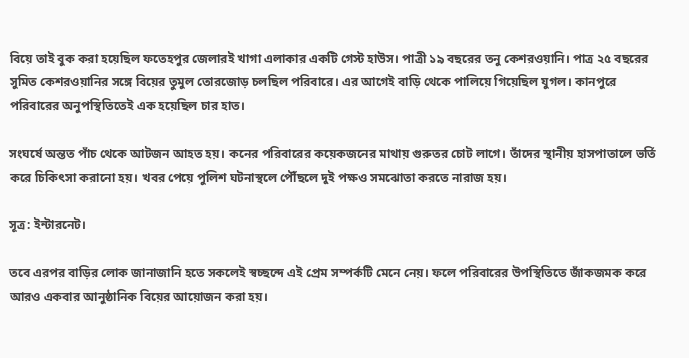বিয়ে তাই বুক করা হয়েছিল ফতেহপুর জেলারই খাগা এলাকার একটি গেস্ট হাউস। পাত্রী ১৯ বছরের তনু কেশরওয়ানি। পাত্র ২৫ বছরের সুমিত কেশরওয়ানির সঙ্গে বিয়ের তুমুল তোরজোড় চলছিল পরিবারে। এর আগেই বাড়ি থেকে পালিয়ে গিয়েছিল যুগল। কানপুরে পরিবারের অনুপস্থিতিতেই এক হয়েছিল চার হাত।

সংঘর্ষে অন্তত পাঁচ থেকে আটজন আহত হয়। কনের পরিবারের কয়েকজনের মাথায় গুরুতর চোট লাগে। তাঁদের স্থানীয় হাসপাতালে ভর্তি করে চিকিৎসা করানো হয়। খবর পেয়ে পুলিশ ঘটনাস্থলে পৌঁছলে দুই পক্ষও সমঝোতা করতে নারাজ হয়।

সূত্র: ইন্টারনেট।

তবে এরপর বাড়ির লোক জানাজানি হতে সকলেই স্বচ্ছন্দে এই প্রেম সম্পর্কটি মেনে নেয়। ফলে পরিবারের উপস্থিতিতে জাঁকজমক করে আরও একবার আনুষ্ঠানিক বিয়ের আয়োজন করা হয়।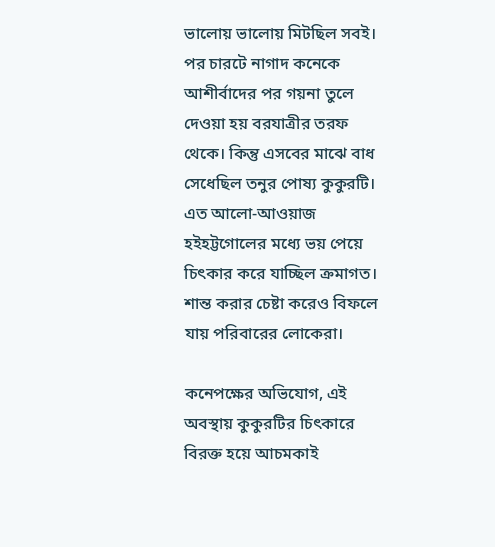ভালোয় ভালোয় মিটছিল সবই। পর চারটে নাগাদ কনেকে আশীর্বাদের পর গয়না তুলে দেওয়া হয় বরযাত্রীর তরফ থেকে। কিন্তু এসবের মাঝে বাধ সেধেছিল তনুর পোষ্য কুকুরটি। এত আলো-আওয়াজ হইহট্টগোলের মধ্যে ভয় পেয়ে চিৎকার করে যাচ্ছিল ক্রমাগত। শান্ত করার চেষ্টা করেও বিফলে যায় পরিবারের লোকেরা।

কনেপক্ষের অভিযোগ, এই অবস্থায় কুকুরটির চিৎকারে বিরক্ত হয়ে আচমকাই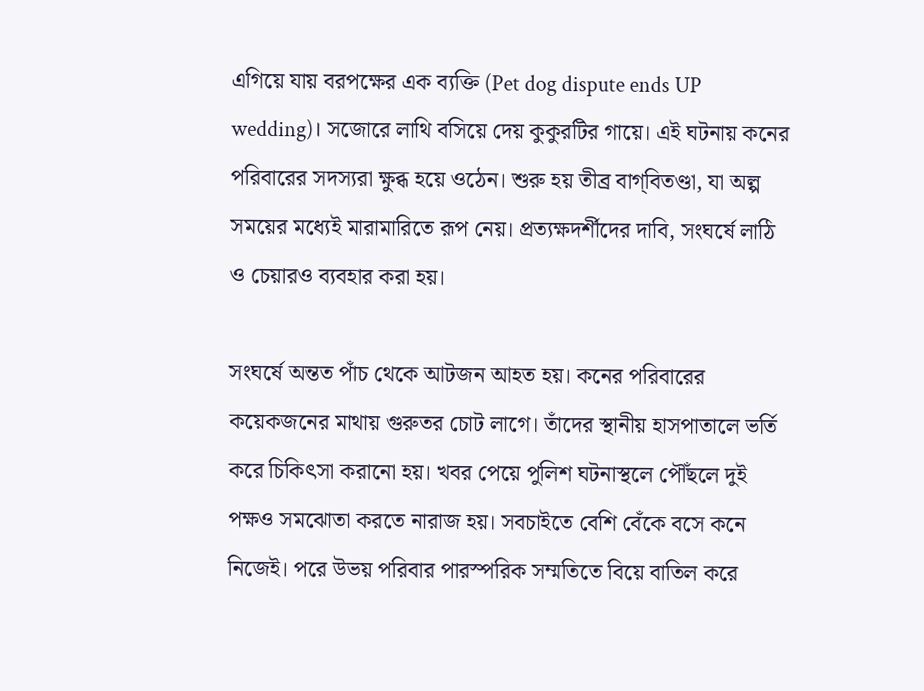এগিয়ে যায় বরপক্ষের এক ব্যক্তি (Pet dog dispute ends UP wedding)। সজোরে লাথি বসিয়ে দেয় কুকুরটির গায়ে। এই ঘটনায় কনের পরিবারের সদস্যরা ক্ষুব্ধ হয়ে ওঠেন। শুরু হয় তীব্র বাগ্‌বিতণ্ডা, যা অল্প সময়ের মধ্যেই মারামারিতে রূপ নেয়। প্রত্যক্ষদর্শীদের দাবি, সংঘর্ষে লাঠি ও চেয়ারও ব্যবহার করা হয়।

সংঘর্ষে অন্তত পাঁচ থেকে আটজন আহত হয়। কনের পরিবারের কয়েকজনের মাথায় গুরুতর চোট লাগে। তাঁদের স্থানীয় হাসপাতালে ভর্তি করে চিকিৎসা করানো হয়। খবর পেয়ে পুলিশ ঘটনাস্থলে পৌঁছলে দুই পক্ষও সমঝোতা করতে নারাজ হয়। সবচাইতে বেশি বেঁকে বসে কনে নিজেই। পরে উভয় পরিবার পারস্পরিক সম্মতিতে বিয়ে বাতিল করে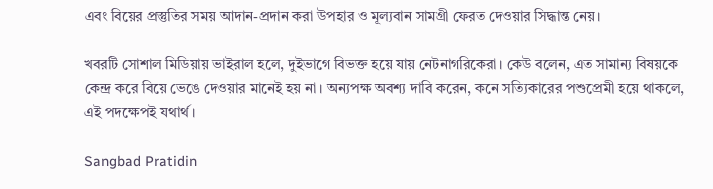এবং বিয়ের প্রস্তুতির সময় আদান-প্রদান করা উপহার ও মূল্যবান সামগ্রী ফেরত দেওয়ার সিদ্ধান্ত নেয়।

খবরটি সোশাল মিডিয়ায় ভাইরাল হলে, দুইভাগে বিভক্ত হয়ে যায় নেটনাগরিকেরা। কেউ বলেন, এত সামান্য বিষয়কে কেন্দ্র করে বিয়ে ভেঙে দেওয়ার মানেই হয় না। অন্যপক্ষ অবশ্য দাবি করেন, কনে সত্যিকারের পশুপ্রেমী হয়ে থাকলে, এই পদক্ষেপই যথার্থ।

Sangbad Pratidin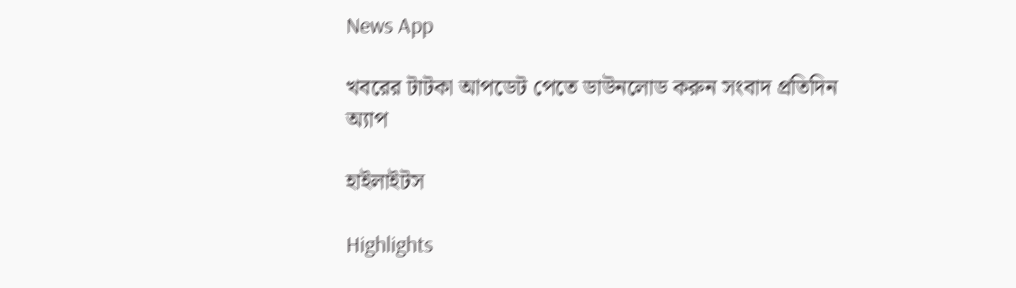News App

খবরের টাটকা আপডেট পেতে ডাউনলোড করুন সংবাদ প্রতিদিন অ্যাপ

হাইলাইটস

Highlights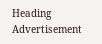Heading
Advertisement